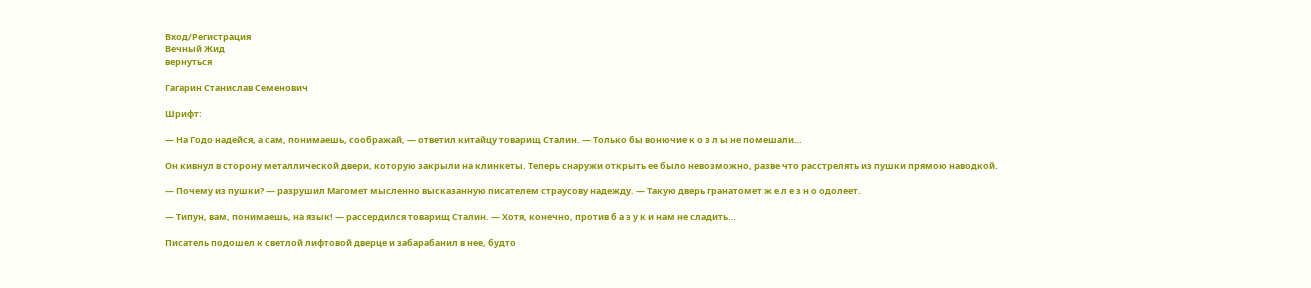Вход/Регистрация
Вечный Жид
вернуться

Гагарин Станислав Семенович

Шрифт:

— На Годо надейся, а сам, понимаешь, соображай, — ответил китайцу товарищ Сталин. — Только бы вонючие к о з л ы не помешали…

Он кивнул в сторону металлической двери, которую закрыли на клинкеты. Теперь снаружи открыть ее было невозможно, разве что расстрелять из пушки прямою наводкой.

— Почему из пушки? — разрушил Магомет мысленно высказанную писателем страусову надежду. — Такую дверь гранатомет ж е л е з н о одолеет.

— Типун, вам, понимаешь, на язык! — рассердился товарищ Сталин. — Хотя, конечно, против б а з у к и нам не сладить…

Писатель подошел к светлой лифтовой дверце и забарабанил в нее, будто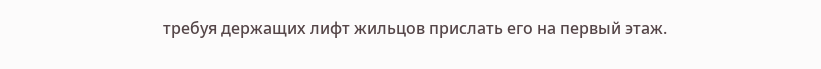требуя держащих лифт жильцов прислать его на первый этаж.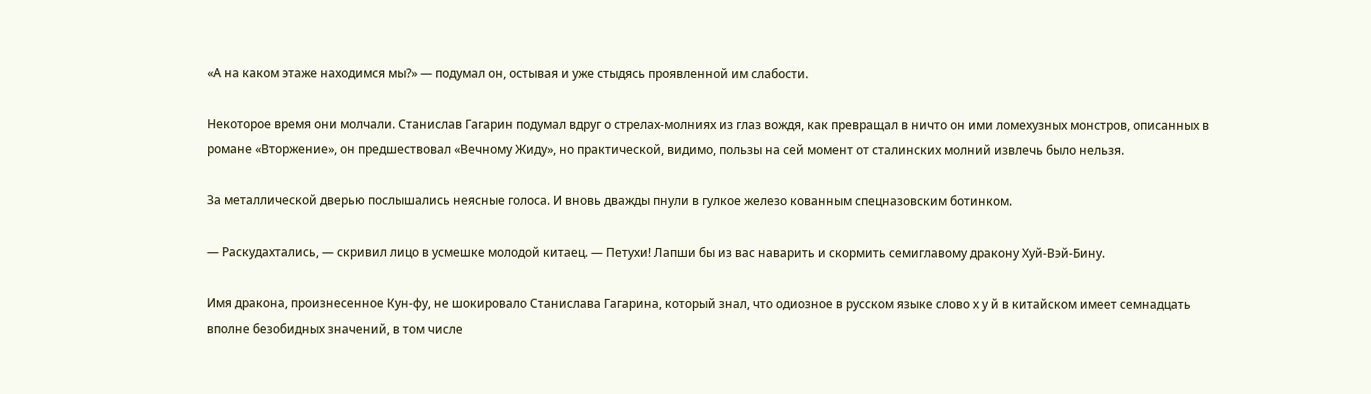«А на каком этаже находимся мы?» — подумал он, остывая и уже стыдясь проявленной им слабости.

Некоторое время они молчали. Станислав Гагарин подумал вдруг о стрелах-молниях из глаз вождя, как превращал в ничто он ими ломехузных монстров, описанных в романе «Вторжение», он предшествовал «Вечному Жиду», но практической, видимо, пользы на сей момент от сталинских молний извлечь было нельзя.

За металлической дверью послышались неясные голоса. И вновь дважды пнули в гулкое железо кованным спецназовским ботинком.

— Раскудахтались, — скривил лицо в усмешке молодой китаец. — Петухи! Лапши бы из вас наварить и скормить семиглавому дракону Хуй-Вэй-Бину.

Имя дракона, произнесенное Кун-фу, не шокировало Станислава Гагарина, который знал, что одиозное в русском языке слово х у й в китайском имеет семнадцать вполне безобидных значений, в том числе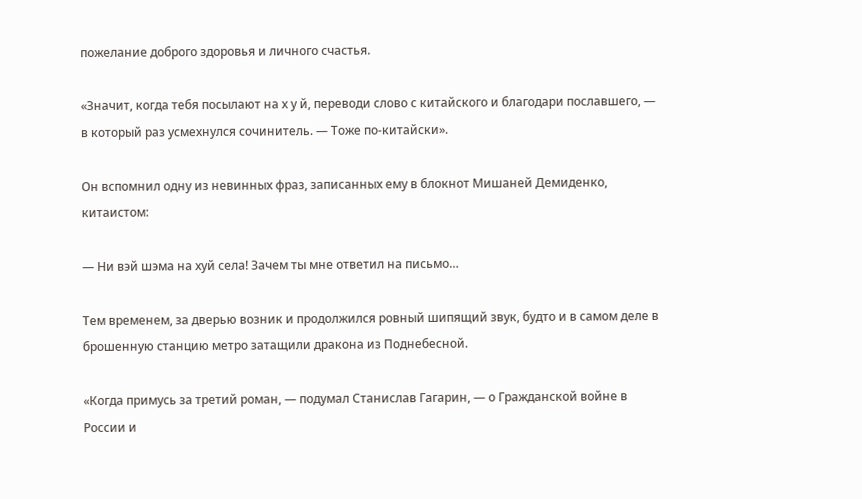пожелание доброго здоровья и личного счастья.

«Значит, когда тебя посылают на х у й, переводи слово с китайского и благодари пославшего, — в который раз усмехнулся сочинитель. — Тоже по-китайски».

Он вспомнил одну из невинных фраз, записанных ему в блокнот Мишаней Демиденко, китаистом:

— Ни вэй шэма на хуй села! Зачем ты мне ответил на письмо…

Тем временем, за дверью возник и продолжился ровный шипящий звук, будто и в самом деле в брошенную станцию метро затащили дракона из Поднебесной.

«Когда примусь за третий роман, — подумал Станислав Гагарин, — о Гражданской войне в России и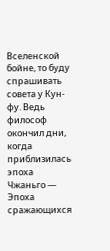Вселенской бойне, то буду спрашивать совета у Кун-фу. Ведь философ окончил дни, когда приблизилась эпоха Чжаньго — Эпоха сражающихся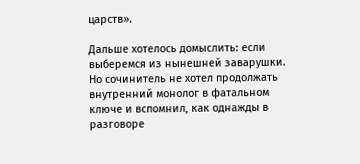царств».

Дальше хотелось домыслить: если выберемся из нынешней заварушки. Но сочинитель не хотел продолжать внутренний монолог в фатальном ключе и вспомнил, как однажды в разговоре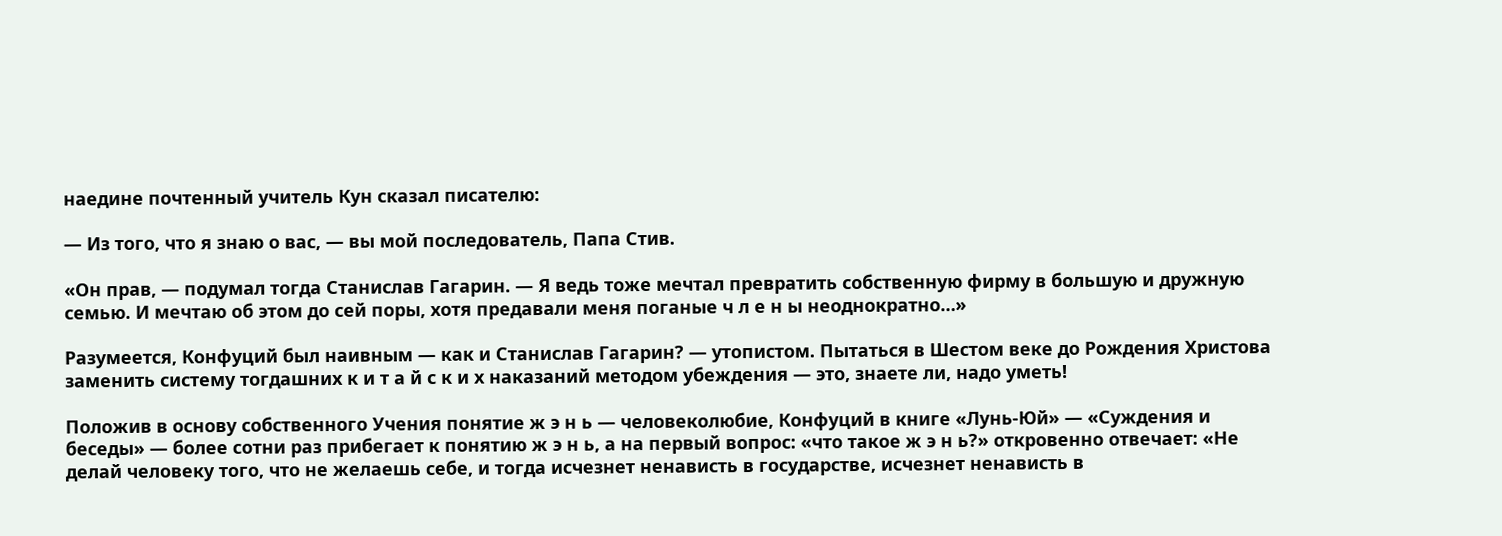наедине почтенный учитель Кун сказал писателю:

— Из того, что я знаю о вас, — вы мой последователь, Папа Стив.

«Он прав, — подумал тогда Станислав Гагарин. — Я ведь тоже мечтал превратить собственную фирму в большую и дружную семью. И мечтаю об этом до сей поры, хотя предавали меня поганые ч л е н ы неоднократно…»

Разумеется, Конфуций был наивным — как и Станислав Гагарин? — утопистом. Пытаться в Шестом веке до Рождения Христова заменить систему тогдашних к и т а й с к и х наказаний методом убеждения — это, знаете ли, надо уметь!

Положив в основу собственного Учения понятие ж э н ь — человеколюбие, Конфуций в книге «Лунь-Юй» — «Суждения и беседы» — более сотни раз прибегает к понятию ж э н ь, а на первый вопрос: «что такое ж э н ь?» откровенно отвечает: «Не делай человеку того, что не желаешь себе, и тогда исчезнет ненависть в государстве, исчезнет ненависть в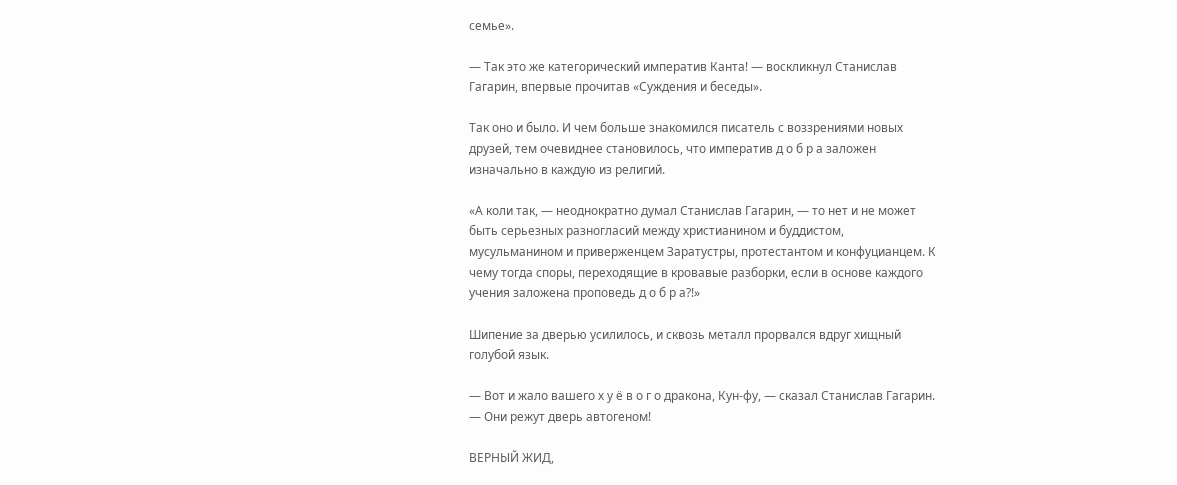семье».

— Так это же категорический императив Канта! — воскликнул Станислав Гагарин, впервые прочитав «Суждения и беседы».

Так оно и было. И чем больше знакомился писатель с воззрениями новых друзей, тем очевиднее становилось, что императив д о б р а заложен изначально в каждую из религий.

«А коли так, — неоднократно думал Станислав Гагарин, — то нет и не может быть серьезных разногласий между христианином и буддистом, мусульманином и приверженцем Заратустры, протестантом и конфуцианцем. К чему тогда споры, переходящие в кровавые разборки, если в основе каждого учения заложена проповедь д о б р а?!»

Шипение за дверью усилилось, и сквозь металл прорвался вдруг хищный голубой язык.

— Вот и жало вашего х у ё в о г о дракона, Кун-фу, — сказал Станислав Гагарин. — Они режут дверь автогеном!

ВЕРНЫЙ ЖИД,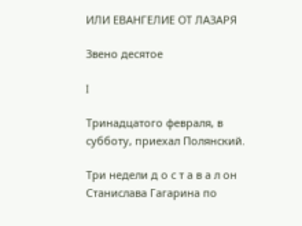ИЛИ ЕВАНГЕЛИЕ ОТ ЛАЗАРЯ

Звено десятое

I

Тринадцатого февраля, в субботу, приехал Полянский.

Три недели д о с т а в а л он Станислава Гагарина по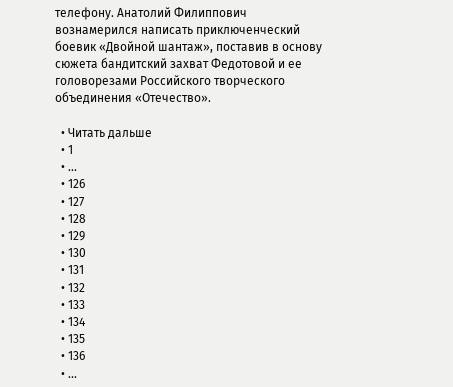телефону. Анатолий Филиппович вознамерился написать приключенческий боевик «Двойной шантаж», поставив в основу сюжета бандитский захват Федотовой и ее головорезами Российского творческого объединения «Отечество».

  • Читать дальше
  • 1
  • ...
  • 126
  • 127
  • 128
  • 129
  • 130
  • 131
  • 132
  • 133
  • 134
  • 135
  • 136
  • ...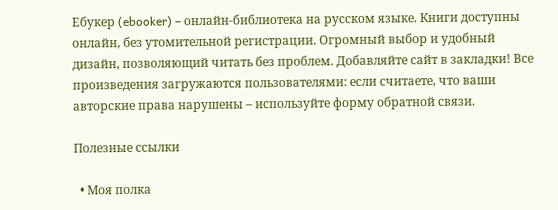Ебукер (ebooker) – онлайн-библиотека на русском языке. Книги доступны онлайн, без утомительной регистрации. Огромный выбор и удобный дизайн, позволяющий читать без проблем. Добавляйте сайт в закладки! Все произведения загружаются пользователями: если считаете, что ваши авторские права нарушены – используйте форму обратной связи.

Полезные ссылки

  • Моя полка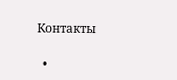Контакты

  •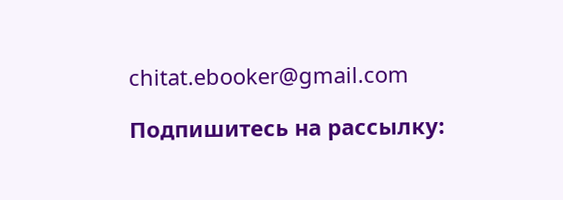chitat.ebooker@gmail.com

Подпишитесь на рассылку: